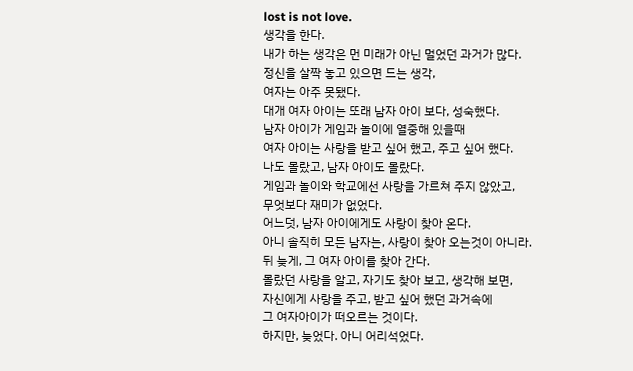lost is not love.
생각을 한다.
내가 하는 생각은 먼 미래가 아닌 멀었던 과거가 많다.
정신을 살짝 놓고 있으면 드는 생각,
여자는 아주 못됐다.
대개 여자 아이는 또래 남자 아이 보다, 성숙했다.
남자 아이가 게임과 놀이에 열중해 있을때
여자 아이는 사랑을 받고 싶어 했고, 주고 싶어 했다.
나도 몰랐고, 남자 아이도 몰랐다.
게임과 놀이와 학교에선 사랑을 가르쳐 주지 않았고,
무엇보다 재미가 없었다.
어느덧, 남자 아이에게도 사랑이 찾아 온다.
아니 솔직히 모든 남자는, 사랑이 찾아 오는것이 아니라.
뒤 늦게, 그 여자 아이를 찾아 간다.
몰랐던 사랑을 알고, 자기도 찾아 보고, 생각해 보면,
자신에게 사랑을 주고, 받고 싶어 했던 과거속에
그 여자아이가 떠오르는 것이다.
하지만, 늦었다. 아니 어리석었다.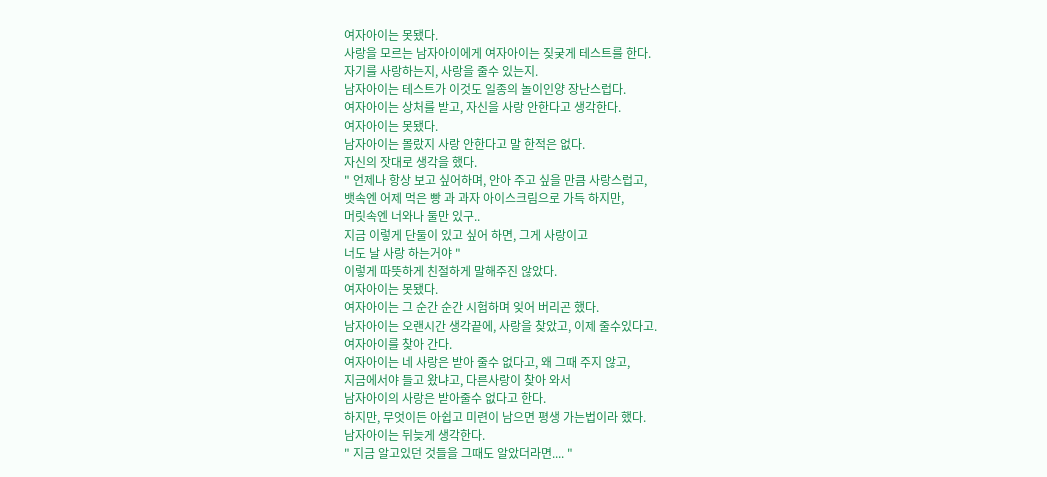여자아이는 못됐다.
사랑을 모르는 남자아이에게 여자아이는 짖궂게 테스트를 한다.
자기를 사랑하는지, 사랑을 줄수 있는지.
남자아이는 테스트가 이것도 일종의 놀이인양 장난스럽다.
여자아이는 상처를 받고, 자신을 사랑 안한다고 생각한다.
여자아이는 못됐다.
남자아이는 몰랐지 사랑 안한다고 말 한적은 없다.
자신의 잣대로 생각을 했다.
" 언제나 항상 보고 싶어하며, 안아 주고 싶을 만큼 사랑스럽고,
뱃속엔 어제 먹은 빵 과 과자 아이스크림으로 가득 하지만,
머릿속엔 너와나 둘만 있구..
지금 이렇게 단둘이 있고 싶어 하면, 그게 사랑이고
너도 날 사랑 하는거야 "
이렇게 따뜻하게 친절하게 말해주진 않았다.
여자아이는 못됐다.
여자아이는 그 순간 순간 시험하며 잊어 버리곤 했다.
남자아이는 오랜시간 생각끝에, 사랑을 찾았고, 이제 줄수있다고.
여자아이를 찾아 간다.
여자아이는 네 사랑은 받아 줄수 없다고, 왜 그때 주지 않고,
지금에서야 들고 왔냐고, 다른사랑이 찾아 와서
남자아이의 사랑은 받아줄수 없다고 한다.
하지만, 무엇이든 아쉽고 미련이 남으면 평생 가는법이라 했다.
남자아이는 뒤늦게 생각한다.
" 지금 알고있던 것들을 그때도 알았더라면.... "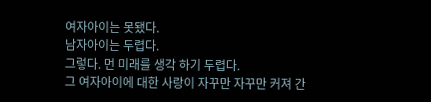여자아이는 못됐다.
남자아이는 두렵다.
그렇다. 먼 미래를 생각 하기 두렵다.
그 여자아이에 대한 사랑이 자꾸만 자꾸만 커져 간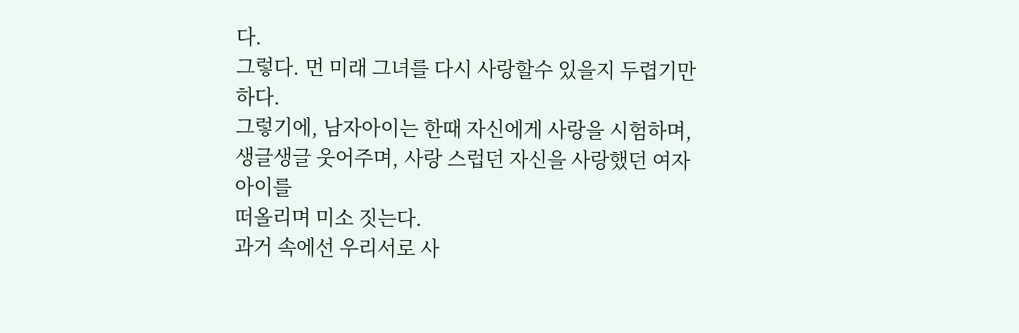다.
그렇다. 먼 미래 그녀를 다시 사랑할수 있을지 두렵기만하다.
그렇기에, 남자아이는 한때 자신에게 사랑을 시험하며,
생글생글 웃어주며, 사랑 스럽던 자신을 사랑했던 여자아이를
떠올리며 미소 짓는다.
과거 속에선 우리서로 사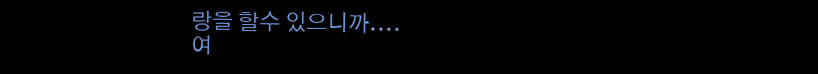랑을 할수 있으니까....
여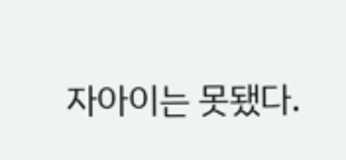자아이는 못됐다.